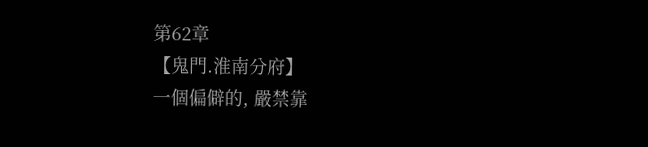第62章
【鬼門.淮南分府】
一個偏僻的, 嚴禁靠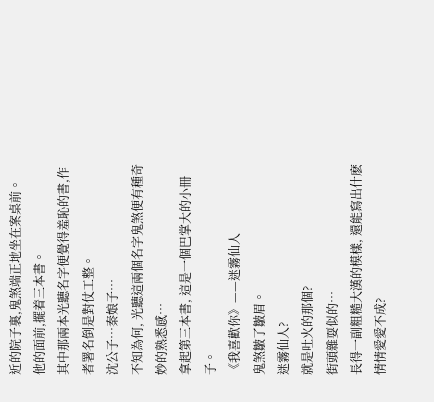近的院子裏,鬼煞端正地坐在案桌前。
他的面前,擺着三本書。
其中那兩本光聽名字便覺得羞恥的書,作者署名倒是對仗工整。
沈公子…秦娘子…
不知為何, 光聽這兩個名字鬼煞便有種奇妙的熟悉感…
拿起第三本書, 這是一個巴掌大的小冊子。
《我喜歡你》——迷霧仙人
鬼煞皺了皺眉。
迷霧仙人?
就是吐火的那個?
街頭雜耍似的…
長得一副粗糙大漢的模樣, 還能寫出什麽情情愛愛不成?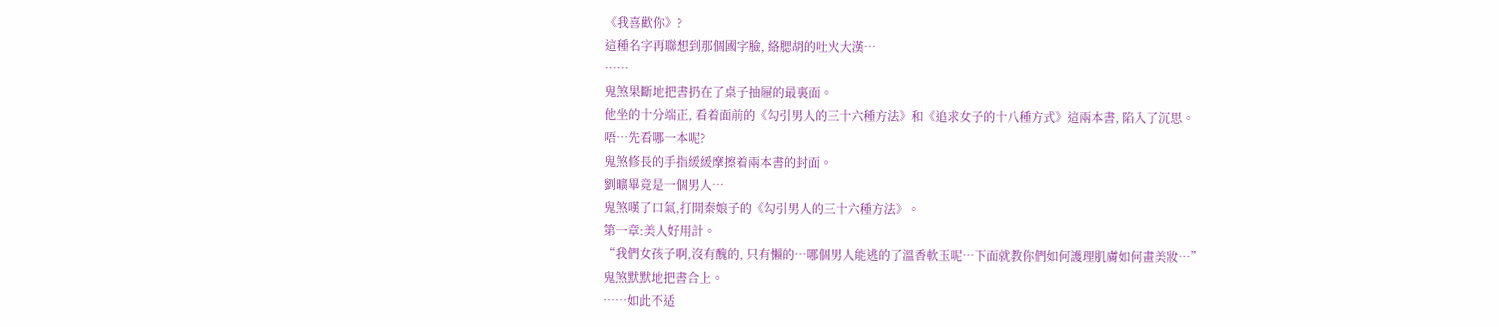《我喜歡你》?
這種名字再聯想到那個國字臉, 絡腮胡的吐火大漢…
……
鬼煞果斷地把書扔在了桌子抽屜的最裏面。
他坐的十分端正, 看着面前的《勾引男人的三十六種方法》和《追求女子的十八種方式》這兩本書, 陷入了沉思。
唔…先看哪一本呢?
鬼煞修長的手指緩緩摩擦着兩本書的封面。
劉曠畢竟是一個男人…
鬼煞嘆了口氣,打開秦娘子的《勾引男人的三十六種方法》。
第一章:美人好用計。
“我們女孩子啊,沒有醜的, 只有懶的…哪個男人能逃的了溫香軟玉呢…下面就教你們如何護理肌膚如何畫美妝…”
鬼煞默默地把書合上。
……如此不适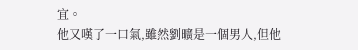宜。
他又嘆了一口氣,雖然劉曠是一個男人,但他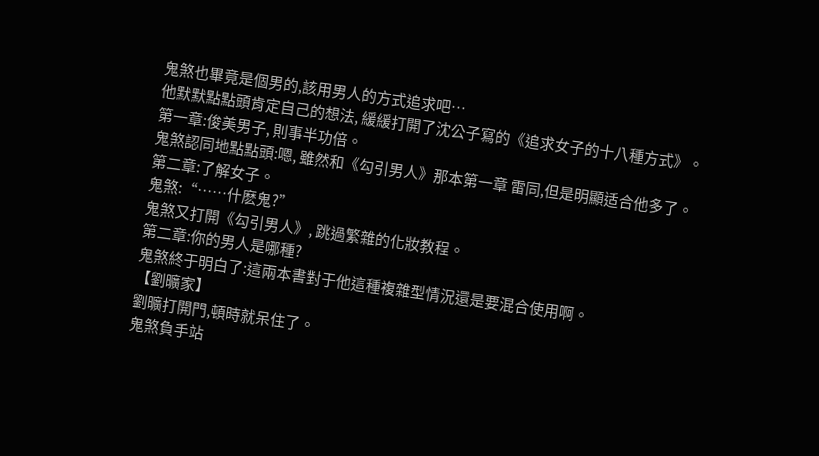鬼煞也畢竟是個男的,該用男人的方式追求吧…
他默默點點頭肯定自己的想法, 緩緩打開了沈公子寫的《追求女子的十八種方式》。
第一章:俊美男子, 則事半功倍。
鬼煞認同地點點頭:嗯, 雖然和《勾引男人》那本第一章 雷同,但是明顯适合他多了。
第二章:了解女子。
鬼煞:“……什麽鬼?”
鬼煞又打開《勾引男人》, 跳過繁雜的化妝教程。
第二章:你的男人是哪種?
鬼煞終于明白了:這兩本書對于他這種複雜型情況還是要混合使用啊。
【劉曠家】
劉曠打開門,頓時就呆住了。
鬼煞負手站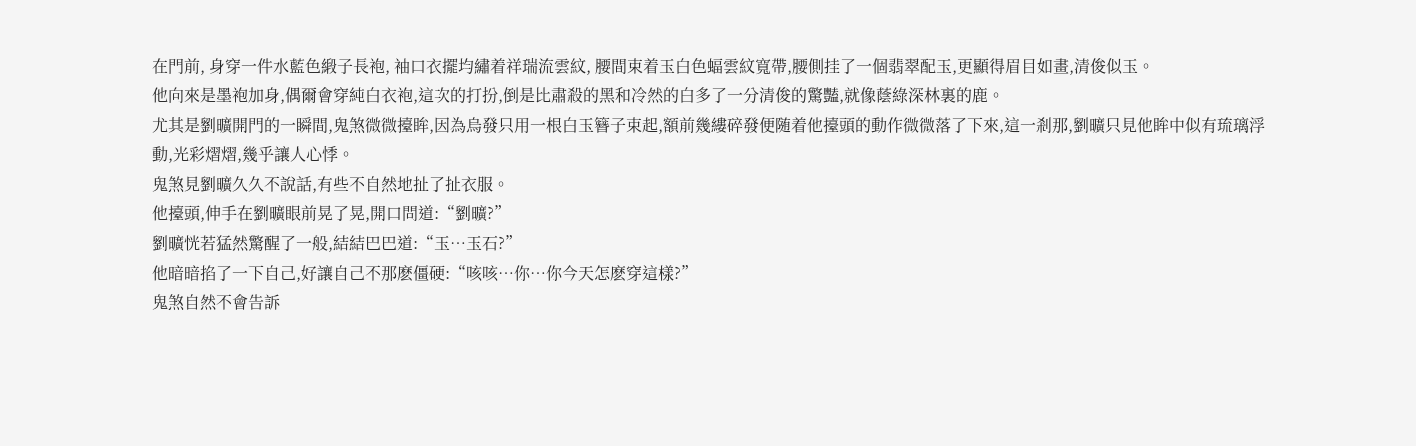在門前, 身穿一件水藍色緞子長袍, 袖口衣擺均繡着祥瑞流雲紋, 腰間束着玉白色蝠雲紋寬帶,腰側挂了一個翡翠配玉,更顯得眉目如畫,清俊似玉。
他向來是墨袍加身,偶爾會穿純白衣袍,這次的打扮,倒是比肅殺的黑和冷然的白多了一分清俊的驚豔,就像蔭綠深林裏的鹿。
尤其是劉曠開門的一瞬間,鬼煞微微擡眸,因為烏發只用一根白玉簪子束起,額前幾縷碎發便随着他擡頭的動作微微落了下來,這一剎那,劉曠只見他眸中似有琉璃浮動,光彩熠熠,幾乎讓人心悸。
鬼煞見劉曠久久不說話,有些不自然地扯了扯衣服。
他擡頭,伸手在劉曠眼前晃了晃,開口問道:“劉曠?”
劉曠恍若猛然驚醒了一般,結結巴巴道:“玉…玉石?”
他暗暗掐了一下自己,好讓自己不那麽僵硬:“咳咳…你…你今天怎麽穿這樣?”
鬼煞自然不會告訴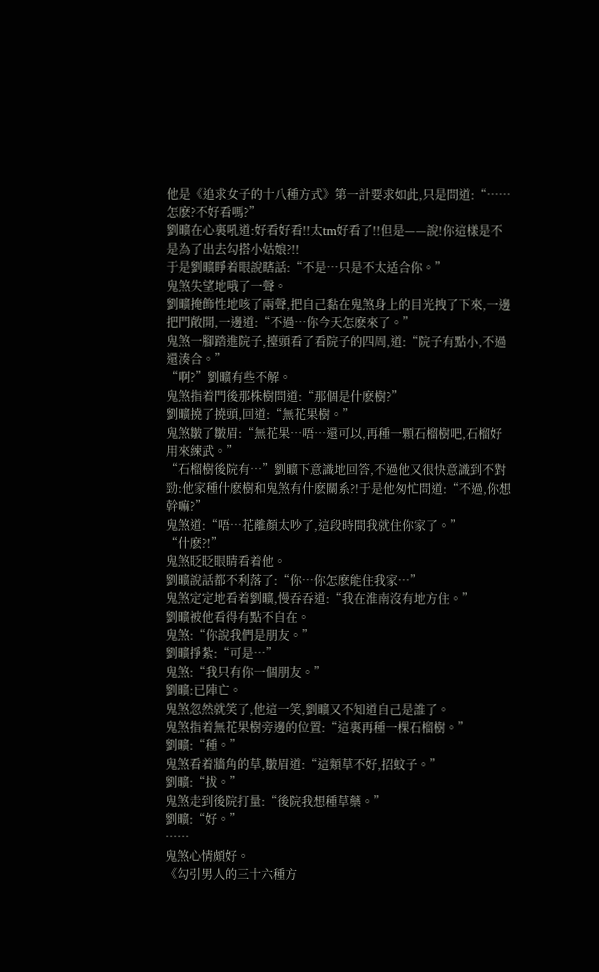他是《追求女子的十八種方式》第一計要求如此,只是問道:“……怎麽?不好看嗎?”
劉曠在心裏吼道:好看好看!!太tm好看了!!但是——說!你這樣是不是為了出去勾搭小姑娘?!!
于是劉曠睜着眼說瞎話:“不是…只是不太适合你。”
鬼煞失望地哦了一聲。
劉曠掩飾性地咳了兩聲,把自己黏在鬼煞身上的目光拽了下來,一邊把門敞開,一邊道:“不過…你今天怎麽來了。”
鬼煞一腳踏進院子,擡頭看了看院子的四周,道:“院子有點小,不過還湊合。”
“啊?”劉曠有些不解。
鬼煞指着門後那株樹問道:“那個是什麽樹?”
劉曠撓了撓頭,回道:“無花果樹。”
鬼煞皺了皺眉:“無花果…唔…還可以,再種一顆石榴樹吧,石榴好用來練武。”
“石榴樹後院有…”劉曠下意識地回答,不過他又很快意識到不對勁:他家種什麽樹和鬼煞有什麽關系?!于是他匆忙問道:“不過,你想幹嘛?”
鬼煞道:“唔…花離顏太吵了,這段時間我就住你家了。”
“什麽?!”
鬼煞眨眨眼睛看着他。
劉曠說話都不利落了:“你…你怎麽能住我家…”
鬼煞定定地看着劉曠,慢吞吞道:“我在淮南沒有地方住。”
劉曠被他看得有點不自在。
鬼煞:“你說我們是朋友。”
劉曠掙紮:“可是…”
鬼煞:“我只有你一個朋友。”
劉曠:已陣亡。
鬼煞忽然就笑了,他這一笑,劉曠又不知道自己是誰了。
鬼煞指着無花果樹旁邊的位置:“這裏再種一棵石榴樹。”
劉曠:“種。”
鬼煞看着牆角的草,皺眉道:“這類草不好,招蚊子。”
劉曠:“拔。”
鬼煞走到後院打量:“後院我想種草藥。”
劉曠:“好。”
……
鬼煞心情頗好。
《勾引男人的三十六種方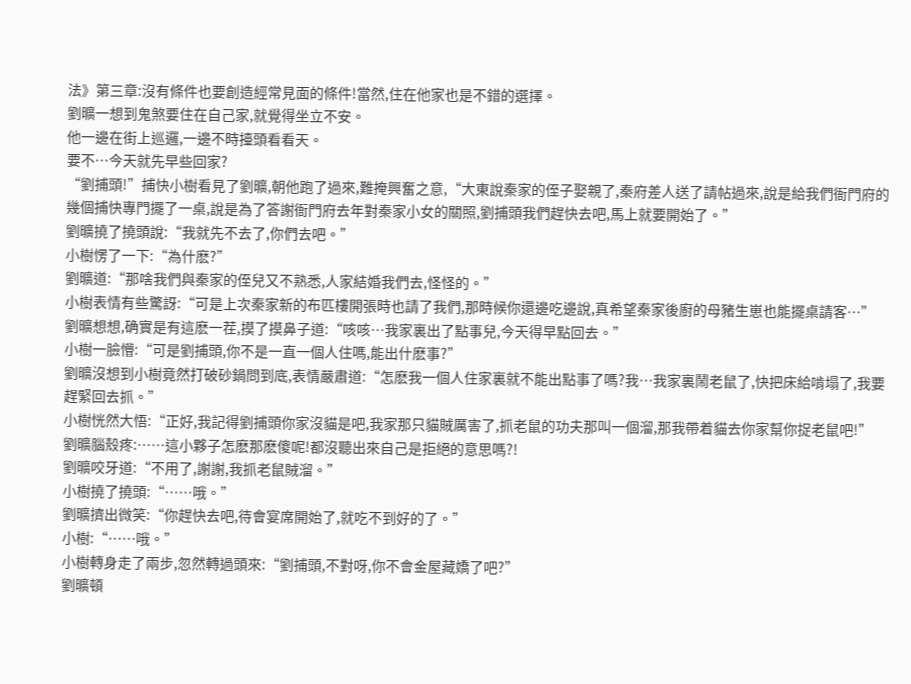法》第三章:沒有條件也要創造經常見面的條件!當然,住在他家也是不錯的選擇。
劉曠一想到鬼煞要住在自己家,就覺得坐立不安。
他一邊在街上巡邏,一邊不時擡頭看看天。
要不…今天就先早些回家?
“劉捕頭!”捕快小樹看見了劉曠,朝他跑了過來,難掩興奮之意,“大東說秦家的侄子娶親了,秦府差人送了請帖過來,說是給我們衙門府的幾個捕快專門擺了一桌,說是為了答謝衙門府去年對秦家小女的關照,劉捕頭我們趕快去吧,馬上就要開始了。”
劉曠撓了撓頭說:“我就先不去了,你們去吧。”
小樹愣了一下:“為什麽?”
劉曠道:“那啥我們與秦家的侄兒又不熟悉,人家結婚我們去,怪怪的。”
小樹表情有些驚訝:“可是上次秦家新的布匹樓開張時也請了我們,那時候你還邊吃邊說,真希望秦家後廚的母豬生崽也能擺桌請客…”
劉曠想想,确實是有這麽一茬,摸了摸鼻子道:“咳咳…我家裏出了點事兒,今天得早點回去。”
小樹一臉懵:“可是劉捕頭,你不是一直一個人住嗎,能出什麽事?”
劉曠沒想到小樹竟然打破砂鍋問到底,表情嚴肅道:“怎麽我一個人住家裏就不能出點事了嗎?我…我家裏鬧老鼠了,快把床給啃塌了,我要趕緊回去抓。”
小樹恍然大悟:“正好,我記得劉捕頭你家沒貓是吧,我家那只貓賊厲害了,抓老鼠的功夫那叫一個溜,那我帶着貓去你家幫你捉老鼠吧!”
劉曠腦殼疼:……這小夥子怎麽那麽傻呢!都沒聽出來自己是拒絕的意思嗎?!
劉曠咬牙道:“不用了,謝謝,我抓老鼠賊溜。”
小樹撓了撓頭:“……哦。”
劉曠擠出微笑:“你趕快去吧,待會宴席開始了,就吃不到好的了。”
小樹:“……哦。”
小樹轉身走了兩步,忽然轉過頭來:“劉捕頭,不對呀,你不會金屋藏嬌了吧?”
劉曠頓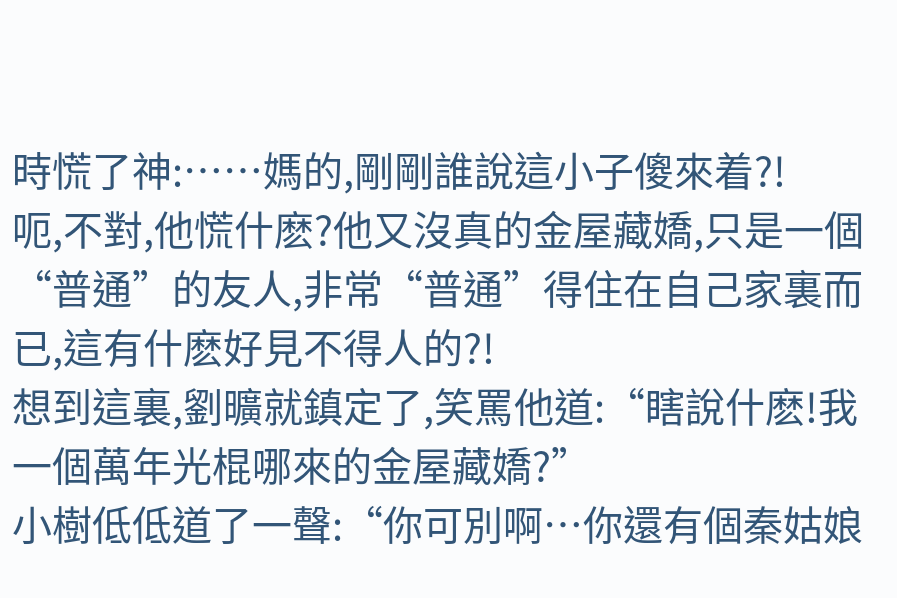時慌了神:……媽的,剛剛誰說這小子傻來着?!
呃,不對,他慌什麽?他又沒真的金屋藏嬌,只是一個“普通”的友人,非常“普通”得住在自己家裏而已,這有什麽好見不得人的?!
想到這裏,劉曠就鎮定了,笑罵他道:“瞎說什麽!我一個萬年光棍哪來的金屋藏嬌?”
小樹低低道了一聲:“你可別啊…你還有個秦姑娘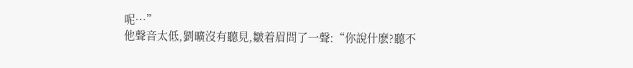呢…”
他聲音太低,劉曠沒有聽見,皺着眉問了一聲:“你說什麽?聽不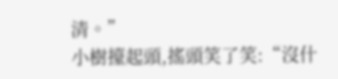清。”
小樹擡起頭,搖頭笑了笑:“沒什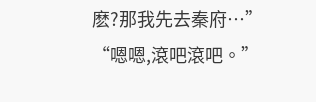麽?那我先去秦府…”
“嗯嗯,滾吧滾吧。”